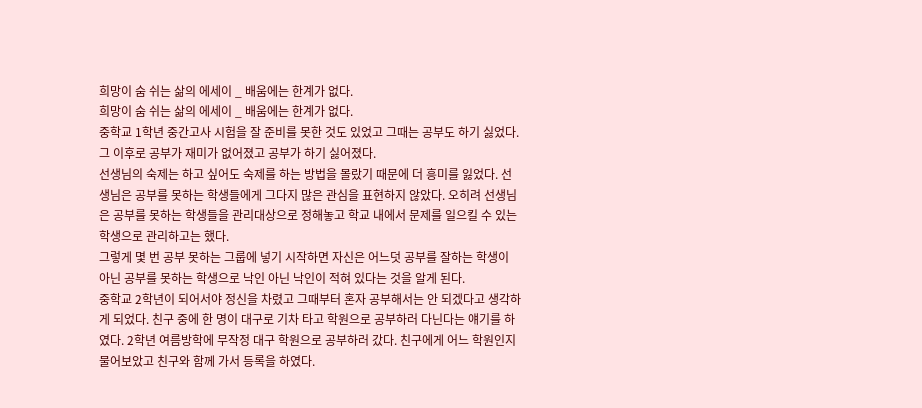희망이 숨 쉬는 삶의 에세이 _ 배움에는 한계가 없다.
희망이 숨 쉬는 삶의 에세이 _ 배움에는 한계가 없다.
중학교 1학년 중간고사 시험을 잘 준비를 못한 것도 있었고 그때는 공부도 하기 싫었다. 그 이후로 공부가 재미가 없어졌고 공부가 하기 싫어졌다.
선생님의 숙제는 하고 싶어도 숙제를 하는 방법을 몰랐기 때문에 더 흥미를 잃었다. 선생님은 공부를 못하는 학생들에게 그다지 많은 관심을 표현하지 않았다. 오히려 선생님은 공부를 못하는 학생들을 관리대상으로 정해놓고 학교 내에서 문제를 일으킬 수 있는 학생으로 관리하고는 했다.
그렇게 몇 번 공부 못하는 그룹에 넣기 시작하면 자신은 어느덧 공부를 잘하는 학생이 아닌 공부를 못하는 학생으로 낙인 아닌 낙인이 적혀 있다는 것을 알게 된다.
중학교 2학년이 되어서야 정신을 차렸고 그때부터 혼자 공부해서는 안 되겠다고 생각하게 되었다. 친구 중에 한 명이 대구로 기차 타고 학원으로 공부하러 다닌다는 얘기를 하였다. 2학년 여름방학에 무작정 대구 학원으로 공부하러 갔다. 친구에게 어느 학원인지 물어보았고 친구와 함께 가서 등록을 하였다.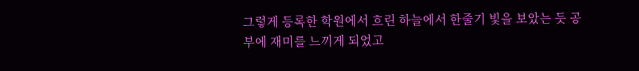그렇게 등록한 학원에서 흐린 하늘에서 한줄기 빛을 보았는 듯 공부에 재미를 느끼게 되었고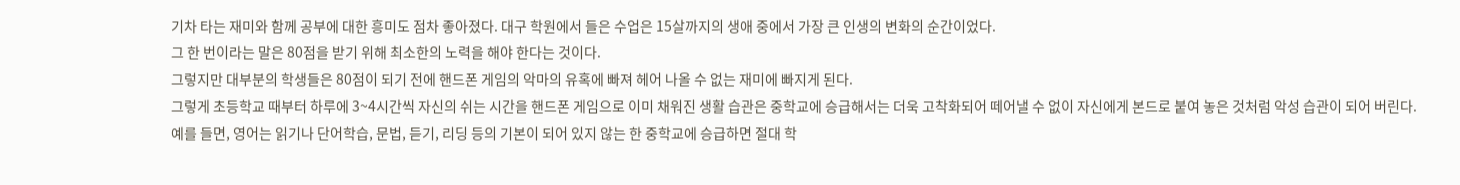기차 타는 재미와 함께 공부에 대한 흥미도 점차 좋아졌다. 대구 학원에서 들은 수업은 15살까지의 생애 중에서 가장 큰 인생의 변화의 순간이었다.
그 한 번이라는 말은 80점을 받기 위해 최소한의 노력을 해야 한다는 것이다.
그렇지만 대부분의 학생들은 80점이 되기 전에 핸드폰 게임의 악마의 유혹에 빠져 헤어 나올 수 없는 재미에 빠지게 된다.
그렇게 초등학교 때부터 하루에 3~4시간씩 자신의 쉬는 시간을 핸드폰 게임으로 이미 채워진 생활 습관은 중학교에 승급해서는 더욱 고착화되어 떼어낼 수 없이 자신에게 본드로 붙여 놓은 것처럼 악성 습관이 되어 버린다.
예를 들면, 영어는 읽기나 단어학습, 문법, 듣기, 리딩 등의 기본이 되어 있지 않는 한 중학교에 승급하면 절대 학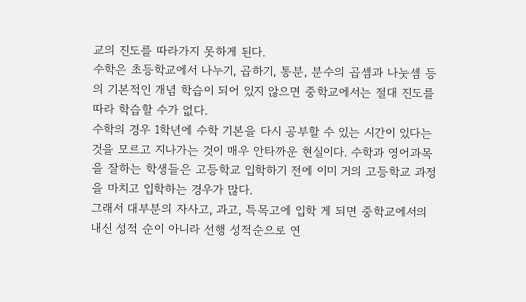교의 진도를 따라가지 못하게 된다.
수학은 초등학교에서 나누기, 곱하기, 통분, 분수의 곱셈과 나눗셈 등의 기본적인 개념 학습이 되어 있지 않으면 중학교에서는 절대 진도를 따라 학습할 수가 없다.
수학의 경우 1학년에 수학 기본을 다시 공부할 수 있는 시간이 있다는 것을 모르고 지나가는 것이 매우 안타까운 현실이다. 수학과 영어과목을 잘하는 학생들은 고등학교 입학하기 전에 이미 거의 고등학교 과정을 마치고 입학하는 경우가 많다.
그래서 대부분의 자사고, 과고, 특목고에 입학 게 되면 중학교에서의 내신 성적 순이 아니라 선행 성적순으로 연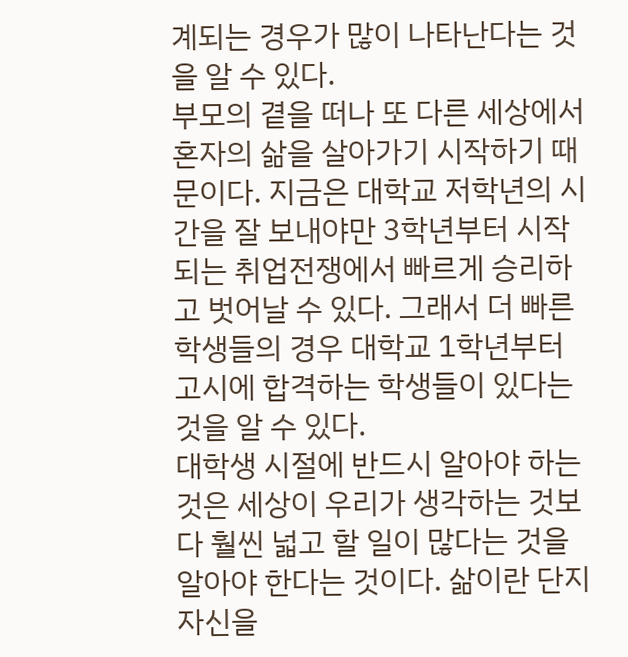계되는 경우가 많이 나타난다는 것을 알 수 있다.
부모의 곁을 떠나 또 다른 세상에서 혼자의 삶을 살아가기 시작하기 때문이다. 지금은 대학교 저학년의 시간을 잘 보내야만 3학년부터 시작되는 취업전쟁에서 빠르게 승리하고 벗어날 수 있다. 그래서 더 빠른 학생들의 경우 대학교 1학년부터 고시에 합격하는 학생들이 있다는 것을 알 수 있다.
대학생 시절에 반드시 알아야 하는 것은 세상이 우리가 생각하는 것보다 훨씬 넓고 할 일이 많다는 것을 알아야 한다는 것이다. 삶이란 단지 자신을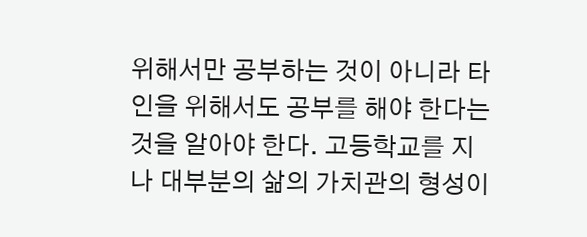위해서만 공부하는 것이 아니라 타인을 위해서도 공부를 해야 한다는 것을 알아야 한다. 고등학교를 지나 대부분의 삶의 가치관의 형성이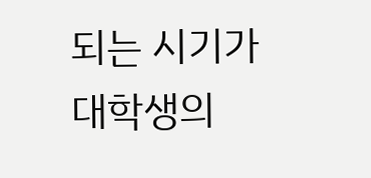되는 시기가 대학생의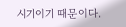시기이기 때문이다.